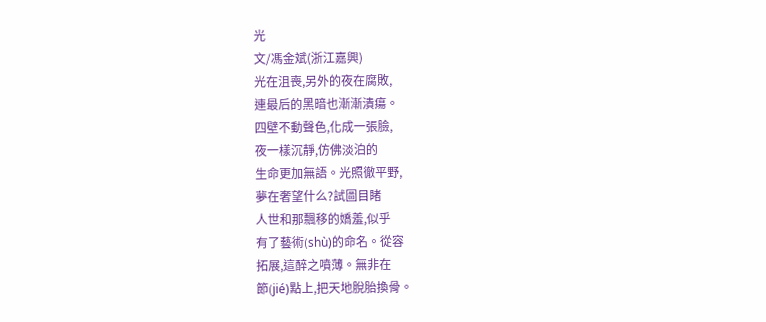光
文/馮金斌(浙江嘉興)
光在沮喪,另外的夜在腐敗,
連最后的黑暗也漸漸潰瘍。
四壁不動聲色,化成一張臉,
夜一樣沉靜,仿佛淡泊的
生命更加無語。光照徹平野,
夢在奢望什么?試圖目睹
人世和那飄移的嬌羞,似乎
有了藝術(shù)的命名。從容
拓展,這醉之噴薄。無非在
節(jié)點上,把天地脫胎換骨。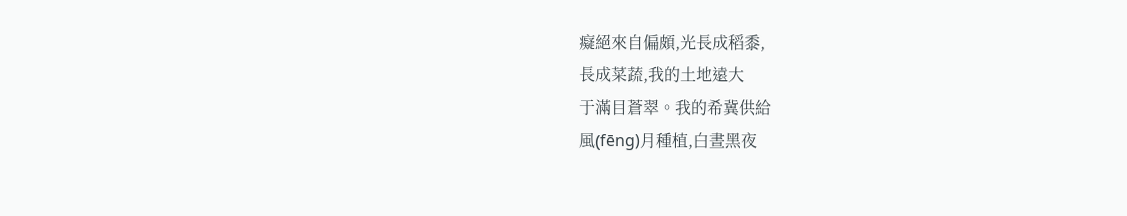癡絕來自偏頗,光長成稻黍,
長成菜蔬,我的土地遠大
于滿目蒼翠。我的希冀供給
風(fēng)月種植,白晝黑夜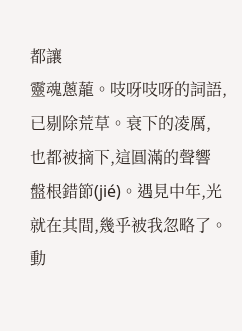都讓
靈魂蔥蘢。吱呀吱呀的詞語,
已剔除荒草。衰下的凌厲,
也都被摘下,這圓滿的聲響
盤根錯節(jié)。遇見中年,光
就在其間,幾乎被我忽略了。
動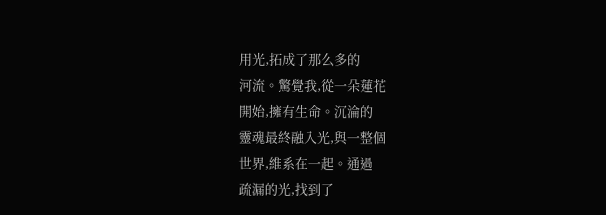用光,拓成了那么多的
河流。驚覺我,從一朵蓮花
開始,擁有生命。沉淪的
靈魂最終融入光,與一整個
世界,維系在一起。通過
疏漏的光,找到了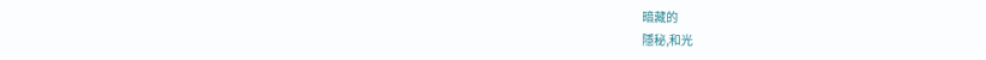暗藏的
隱秘,和光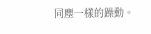同塵一樣的躁動。